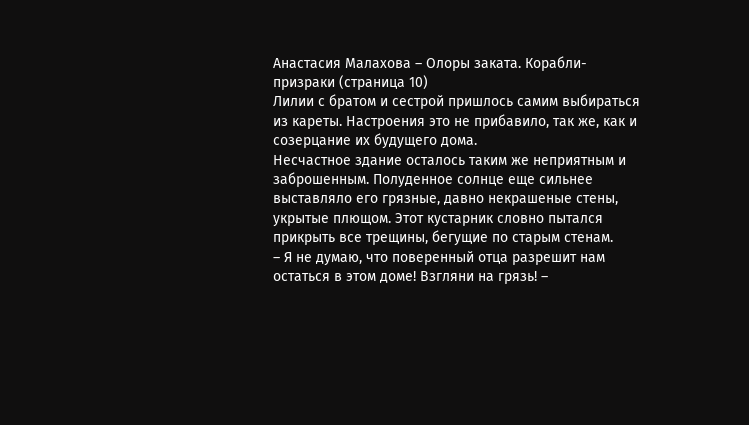Анастасия Малахова – Олоры заката. Корабли-призраки (страница 10)
Лилии с братом и сестрой пришлось самим выбираться из кареты. Настроения это не прибавило, так же, как и созерцание их будущего дома.
Несчастное здание осталось таким же неприятным и заброшенным. Полуденное солнце еще сильнее выставляло его грязные, давно некрашеные стены, укрытые плющом. Этот кустарник словно пытался прикрыть все трещины, бегущие по старым стенам.
– Я не думаю, что поверенный отца разрешит нам остаться в этом доме! Взгляни на грязь! –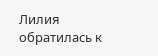Лилия обратилась к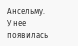Ансельму.
У нее появилась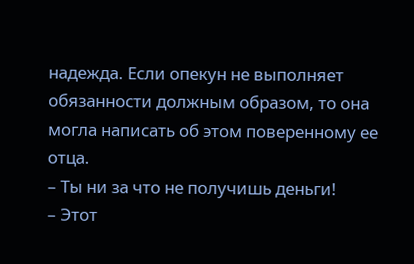надежда. Если опекун не выполняет обязанности должным образом, то она могла написать об этом поверенному ее отца.
– Ты ни за что не получишь деньги!
– Этот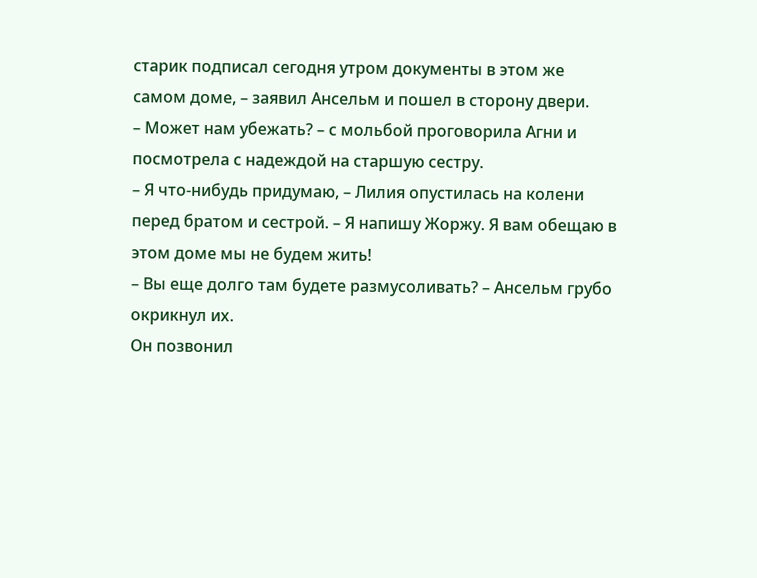старик подписал сегодня утром документы в этом же самом доме, – заявил Ансельм и пошел в сторону двери.
– Может нам убежать? – с мольбой проговорила Агни и посмотрела с надеждой на старшую сестру.
– Я что-нибудь придумаю, – Лилия опустилась на колени перед братом и сестрой. – Я напишу Жоржу. Я вам обещаю в этом доме мы не будем жить!
– Вы еще долго там будете размусоливать? – Ансельм грубо окрикнул их.
Он позвонил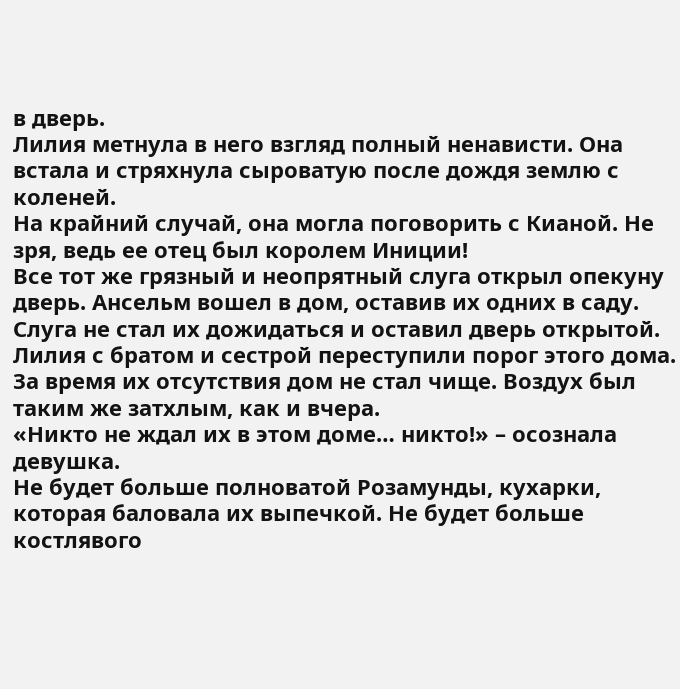в дверь.
Лилия метнула в него взгляд полный ненависти. Она встала и стряхнула сыроватую после дождя землю с коленей.
На крайний случай, она могла поговорить с Кианой. Не зря, ведь ее отец был королем Иниции!
Все тот же грязный и неопрятный слуга открыл опекуну дверь. Ансельм вошел в дом, оставив их одних в саду. Слуга не стал их дожидаться и оставил дверь открытой.
Лилия с братом и сестрой переступили порог этого дома. За время их отсутствия дом не стал чище. Воздух был таким же затхлым, как и вчера.
«Никто не ждал их в этом доме… никто!» – осознала девушка.
Не будет больше полноватой Розамунды, кухарки, которая баловала их выпечкой. Не будет больше костлявого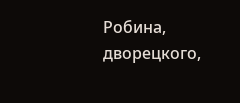Робина, дворецкого,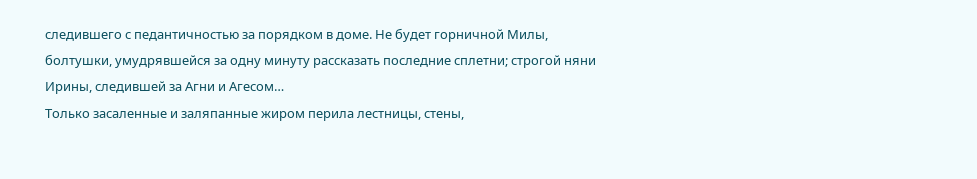следившего с педантичностью за порядком в доме. Не будет горничной Милы, болтушки, умудрявшейся за одну минуту рассказать последние сплетни; строгой няни Ирины, следившей за Агни и Агесом…
Только засаленные и заляпанные жиром перила лестницы, стены,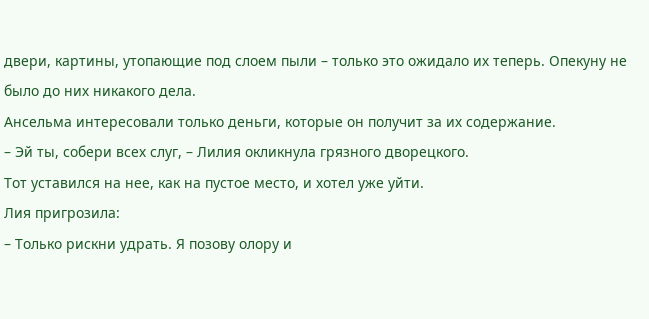двери, картины, утопающие под слоем пыли – только это ожидало их теперь. Опекуну не было до них никакого дела.
Ансельма интересовали только деньги, которые он получит за их содержание.
– Эй ты, собери всех слуг, – Лилия окликнула грязного дворецкого.
Тот уставился на нее, как на пустое место, и хотел уже уйти.
Лия пригрозила:
– Только рискни удрать. Я позову олору и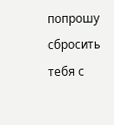попрошу сбросить тебя с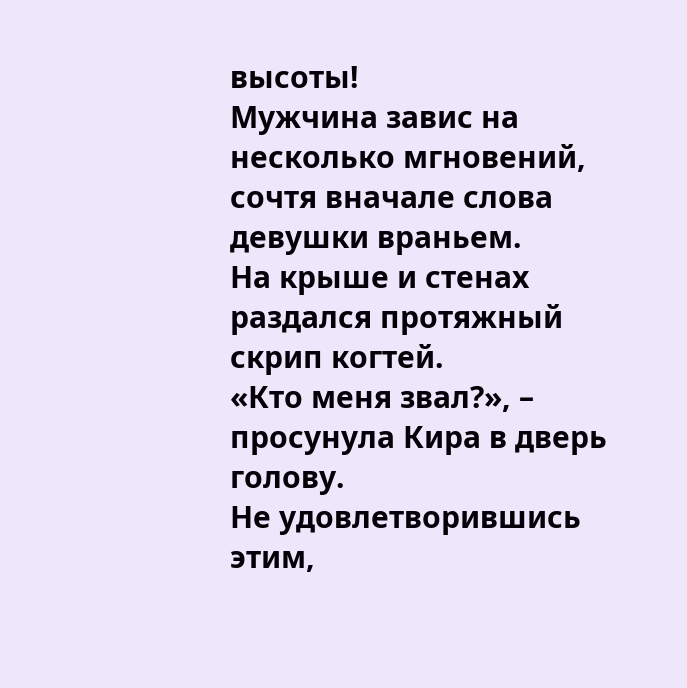высоты!
Мужчина завис на несколько мгновений, сочтя вначале слова девушки враньем.
На крыше и стенах раздался протяжный скрип когтей.
«Кто меня звал?», – просунула Кира в дверь голову.
Не удовлетворившись этим,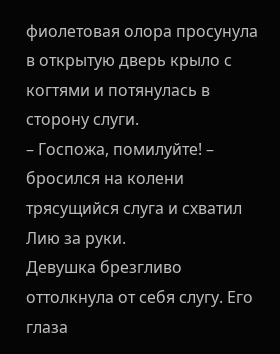фиолетовая олора просунула в открытую дверь крыло с когтями и потянулась в сторону слуги.
– Госпожа, помилуйте! – бросился на колени трясущийся слуга и схватил Лию за руки.
Девушка брезгливо оттолкнула от себя слугу. Его глаза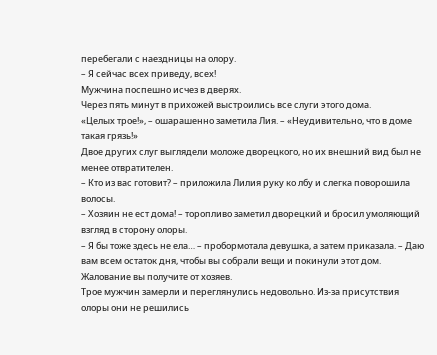перебегали с наездницы на олору.
– Я сейчас всех приведу, всех!
Мужчина поспешно исчез в дверях.
Через пять минут в прихожей выстроились все слуги этого дома.
«Целых трое!», – ошарашенно заметила Лия. – «Неудивительно, что в доме такая грязь!»
Двое других слуг выглядели моложе дворецкого, но их внешний вид был не менее отвратителен.
– Кто из вас готовит? – приложила Лилия руку ко лбу и слегка поворошила волосы.
– Хозяин не ест дома! – торопливо заметил дворецкий и бросил умоляющий взгляд в сторону олоры.
– Я бы тоже здесь не ела… – пробормотала девушка, а затем приказала. – Даю вам всем остаток дня, чтобы вы собрали вещи и покинули этот дом. Жалование вы получите от хозяев.
Трое мужчин замерли и переглянулись недовольно. Из-за присутствия олоры они не решились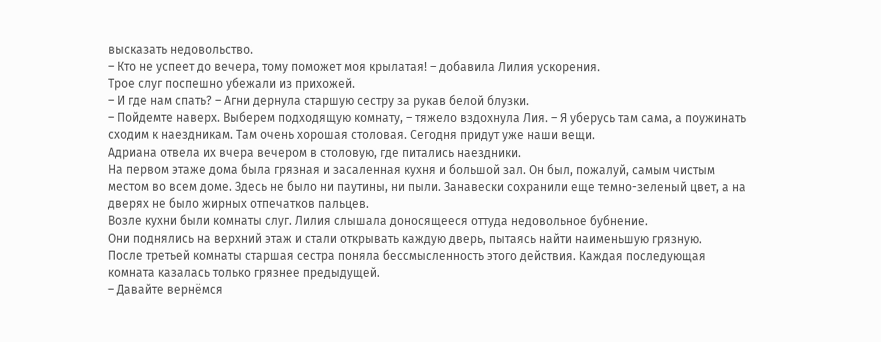высказать недовольство.
– Кто не успеет до вечера, тому поможет моя крылатая! – добавила Лилия ускорения.
Трое слуг поспешно убежали из прихожей.
– И где нам спать? – Агни дернула старшую сестру за рукав белой блузки.
– Пойдемте наверх. Выберем подходящую комнату, – тяжело вздохнула Лия. – Я уберусь там сама, а поужинать сходим к наездникам. Там очень хорошая столовая. Сегодня придут уже наши вещи.
Адриана отвела их вчера вечером в столовую, где питались наездники.
На первом этаже дома была грязная и засаленная кухня и большой зал. Он был, пожалуй, самым чистым местом во всем доме. Здесь не было ни паутины, ни пыли. Занавески сохранили еще темно-зеленый цвет, а на дверях не было жирных отпечатков пальцев.
Возле кухни были комнаты слуг. Лилия слышала доносящееся оттуда недовольное бубнение.
Они поднялись на верхний этаж и стали открывать каждую дверь, пытаясь найти наименьшую грязную.
После третьей комнаты старшая сестра поняла бессмысленность этого действия. Каждая последующая комната казалась только грязнее предыдущей.
– Давайте вернёмся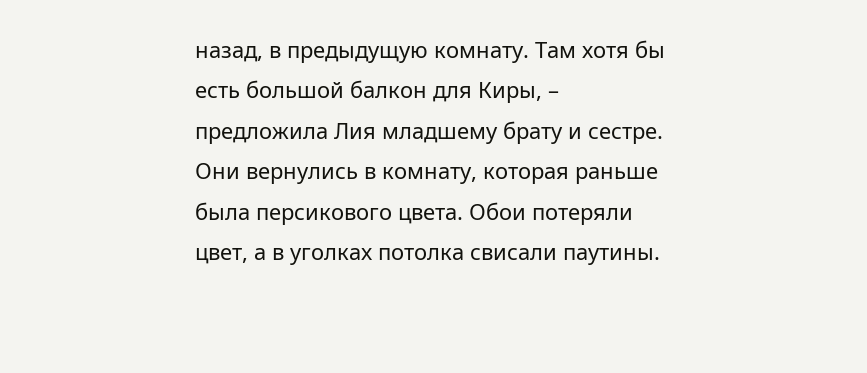назад, в предыдущую комнату. Там хотя бы есть большой балкон для Киры, – предложила Лия младшему брату и сестре.
Они вернулись в комнату, которая раньше была персикового цвета. Обои потеряли цвет, а в уголках потолка свисали паутины.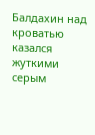Балдахин над кроватью казался жуткими серым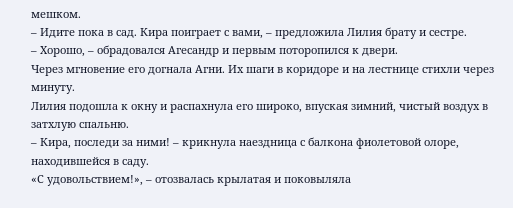мешком.
– Идите пока в сад. Кира поиграет с вами, – предложила Лилия брату и сестре.
– Хорошо, – обрадовался Агесандр и первым поторопился к двери.
Через мгновение его догнала Агни. Их шаги в коридоре и на лестнице стихли через минуту.
Лилия подошла к окну и распахнула его широко, впуская зимний, чистый воздух в затхлую спальню.
– Кира, последи за ними! – крикнула наездница с балкона фиолетовой олоре, находившейся в саду.
«С удовольствием!», – отозвалась крылатая и поковыляла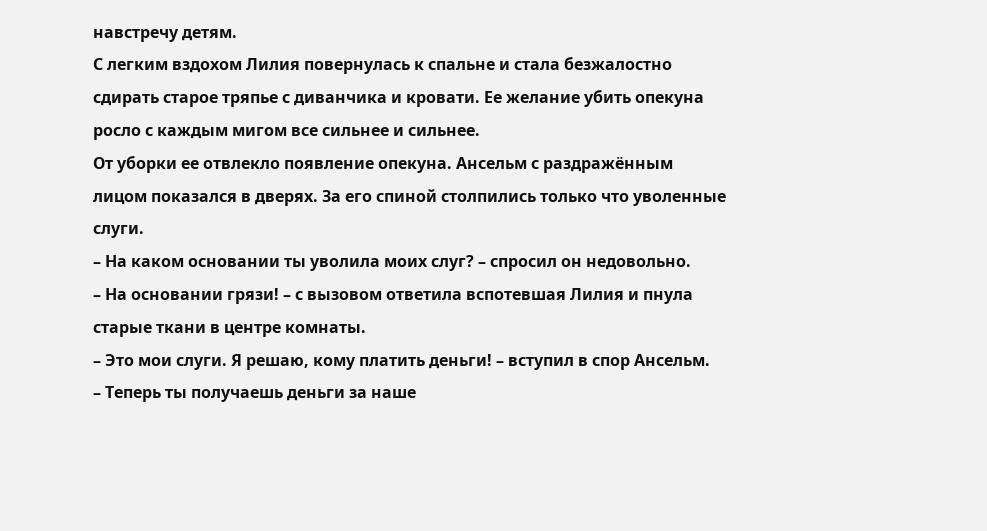навстречу детям.
С легким вздохом Лилия повернулась к спальне и стала безжалостно сдирать старое тряпье с диванчика и кровати. Ее желание убить опекуна росло с каждым мигом все сильнее и сильнее.
От уборки ее отвлекло появление опекуна. Ансельм с раздражённым лицом показался в дверях. За его спиной столпились только что уволенные слуги.
– На каком основании ты уволила моих слуг? – спросил он недовольно.
– На основании грязи! – с вызовом ответила вспотевшая Лилия и пнула старые ткани в центре комнаты.
– Это мои слуги. Я решаю, кому платить деньги! – вступил в спор Ансельм.
– Теперь ты получаешь деньги за наше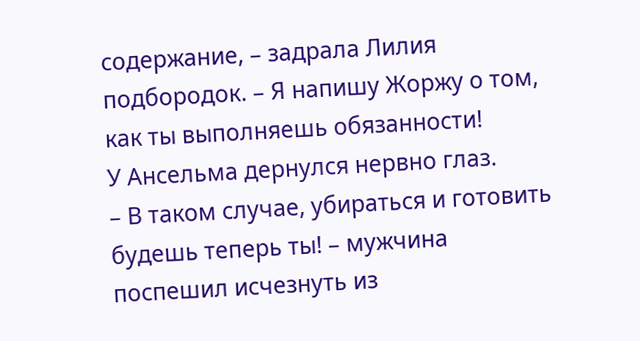содержание, – задрала Лилия подбородок. – Я напишу Жоржу о том, как ты выполняешь обязанности!
У Ансельма дернулся нервно глаз.
– В таком случае, убираться и готовить будешь теперь ты! – мужчина поспешил исчезнуть из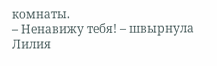комнаты.
– Ненавижу тебя! – швырнула Лилия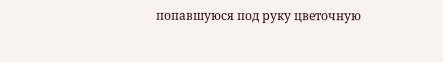попавшуюся под руку цветочную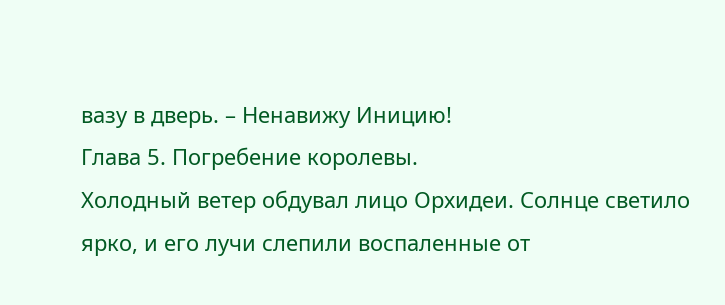вазу в дверь. – Ненавижу Иницию!
Глава 5. Погребение королевы.
Холодный ветер обдувал лицо Орхидеи. Солнце светило ярко, и его лучи слепили воспаленные от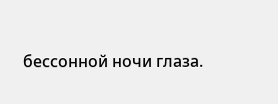бессонной ночи глаза.